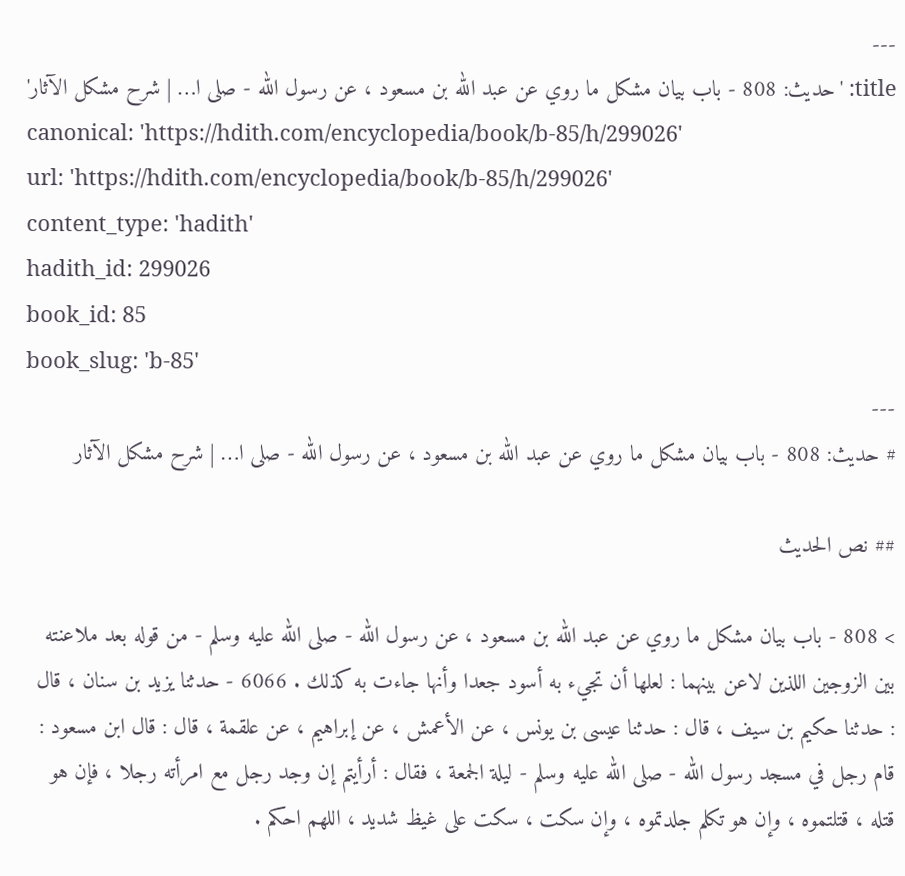---
title: 'حديث: 808 - باب بيان مشكل ما روي عن عبد الله بن مسعود ، عن رسول الله - صلى ا… | شرح مشكل الآثار'
canonical: 'https://hdith.com/encyclopedia/book/b-85/h/299026'
url: 'https://hdith.com/encyclopedia/book/b-85/h/299026'
content_type: 'hadith'
hadith_id: 299026
book_id: 85
book_slug: 'b-85'
---
# حديث: 808 - باب بيان مشكل ما روي عن عبد الله بن مسعود ، عن رسول الله - صلى ا… | شرح مشكل الآثار

## نص الحديث

> 808 - باب بيان مشكل ما روي عن عبد الله بن مسعود ، عن رسول الله - صلى الله عليه وسلم - من قوله بعد ملاعنته بين الزوجين اللذين لاعن بينهما : لعلها أن تجيء به أسود جعدا وأنها جاءت به كذلك . 6066 - حدثنا يزيد بن سنان ، قال : حدثنا حكيم بن سيف ، قال : حدثنا عيسى بن يونس ، عن الأعمش ، عن إبراهيم ، عن علقمة ، قال : قال ابن مسعود : قام رجل في مسجد رسول الله - صلى الله عليه وسلم - ليلة الجمعة ، فقال : أرأيتم إن وجد رجل مع امرأته رجلا ، فإن هو قتله ، قتلتموه ، وإن هو تكلم جلدتموه ، وإن سكت ، سكت على غيظ شديد ، اللهم احكم .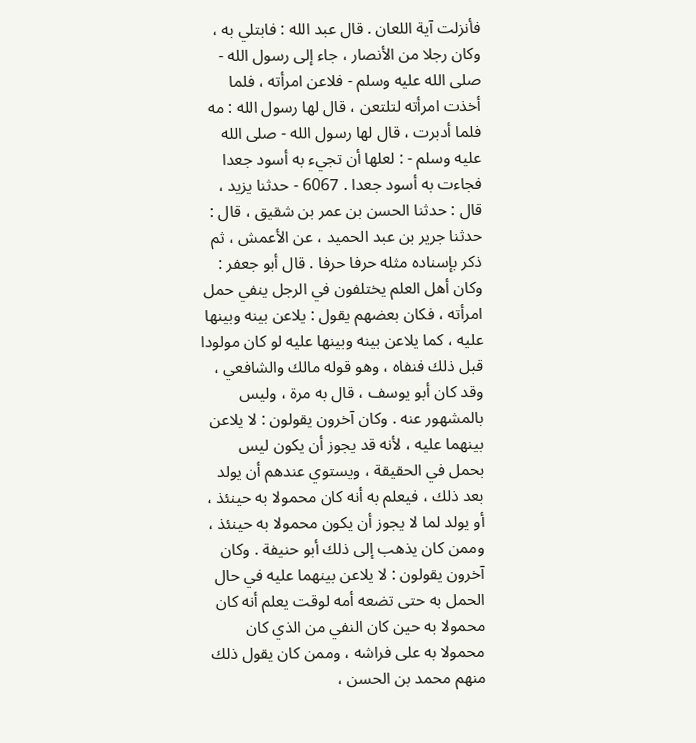فأنزلت آية اللعان . قال عبد الله : فابتلي به ، وكان رجلا من الأنصار ، جاء إلى رسول الله - صلى الله عليه وسلم - فلاعن امرأته ، فلما أخذت امرأته لتلتعن ، قال لها رسول الله : مه فلما أدبرت ، قال لها رسول الله - صلى الله عليه وسلم - : لعلها أن تجيء به أسود جعدا فجاءت به أسود جعدا . 6067 - حدثنا يزيد ، قال : حدثنا الحسن بن عمر بن شقيق ، قال : حدثنا جرير بن عبد الحميد ، عن الأعمش ، ثم ذكر بإسناده مثله حرفا حرفا . قال أبو جعفر : وكان أهل العلم يختلفون في الرجل ينفي حمل امرأته ، فكان بعضهم يقول : يلاعن بينه وبينها عليه ، كما يلاعن بينه وبينها عليه لو كان مولودا قبل ذلك فنفاه ، وهو قوله مالك والشافعي ، وقد كان أبو يوسف ، قال به مرة ، وليس بالمشهور عنه . وكان آخرون يقولون : لا يلاعن بينهما عليه ، لأنه قد يجوز أن يكون ليس بحمل في الحقيقة ، ويستوي عندهم أن يولد بعد ذلك ، فيعلم به أنه كان محمولا به حينئذ ، أو يولد لما لا يجوز أن يكون محمولا به حينئذ ، وممن كان يذهب إلى ذلك أبو حنيفة . وكان آخرون يقولون : لا يلاعن بينهما عليه في حال الحمل به حتى تضعه أمه لوقت يعلم أنه كان محمولا به حين كان النفي من الذي كان محمولا به على فراشه ، وممن كان يقول ذلك منهم محمد بن الحسن ،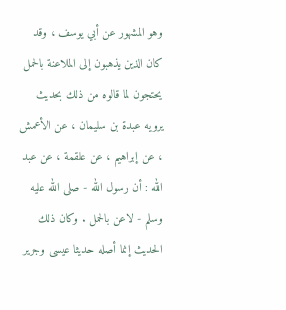وهو المشهور عن أبي يوسف ، وقد كان الذين يذهبون إلى الملاعنة بالحمل يحتجون لما قالوه من ذلك بحديث يرويه عبدة بن سليمان ، عن الأعمش ، عن إبراهيم ، عن علقمة ، عن عبد الله : أن رسول الله - صلى الله عليه وسلم - لاعن بالحمل . وكان ذلك الحديث إنما أصله حديثا عيسى وجرير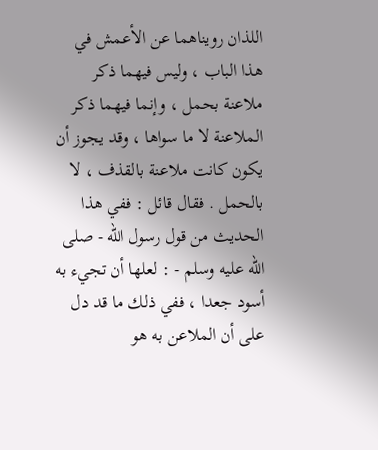اللذان رويناهما عن الأعمش في هذا الباب ، وليس فيهما ذكر ملاعنة بحمل ، وإنما فيهما ذكر الملاعنة لا ما سواها ، وقد يجوز أن يكون كانت ملاعنة بالقذف ، لا بالحمل . فقال قائل : ففي هذا الحديث من قول رسول الله - صلى الله عليه وسلم - : لعلها أن تجيء به أسود جعدا ، ففي ذلك ما قد دل على أن الملاعن به هو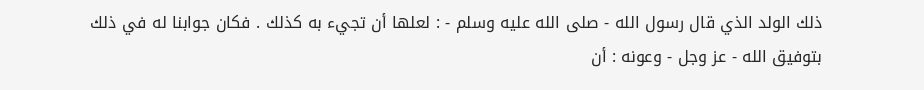ذلك الولد الذي قال رسول الله - صلى الله عليه وسلم - : لعلها أن تجيء به كذلك . فكان جوابنا له في ذلك بتوفيق الله - عز وجل - وعونه : أن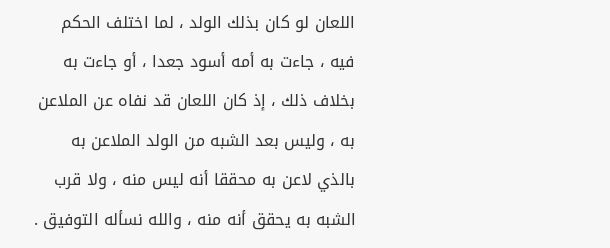اللعان لو كان بذلك الولد ، لما اختلف الحكم فيه ، جاءت به أمه أسود جعدا ، أو جاءت به بخلاف ذلك ، إذ كان اللعان قد نفاه عن الملاعن به ، وليس بعد الشبه من الولد الملاعن به بالذي لاعن به محققا أنه ليس منه ، ولا قرب الشبه به يحقق أنه منه ، والله نسأله التوفيق .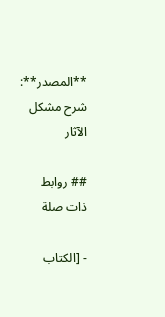**المصدر**: شرح مشكل الآثار

## روابط ذات صلة

- [الكتاب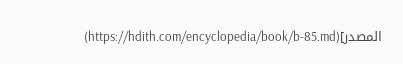المصدر](https://hdith.com/encyclopedia/book/b-85.md)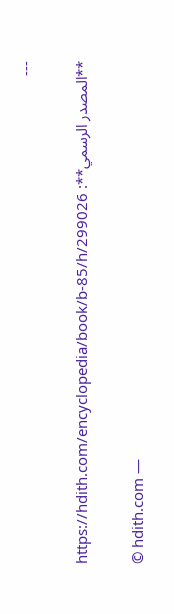---

**المصدر الرسمي**: https://hdith.com/encyclopedia/book/b-85/h/299026

© hdith.com —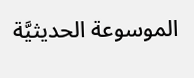الموسوعة الحديثيَّة